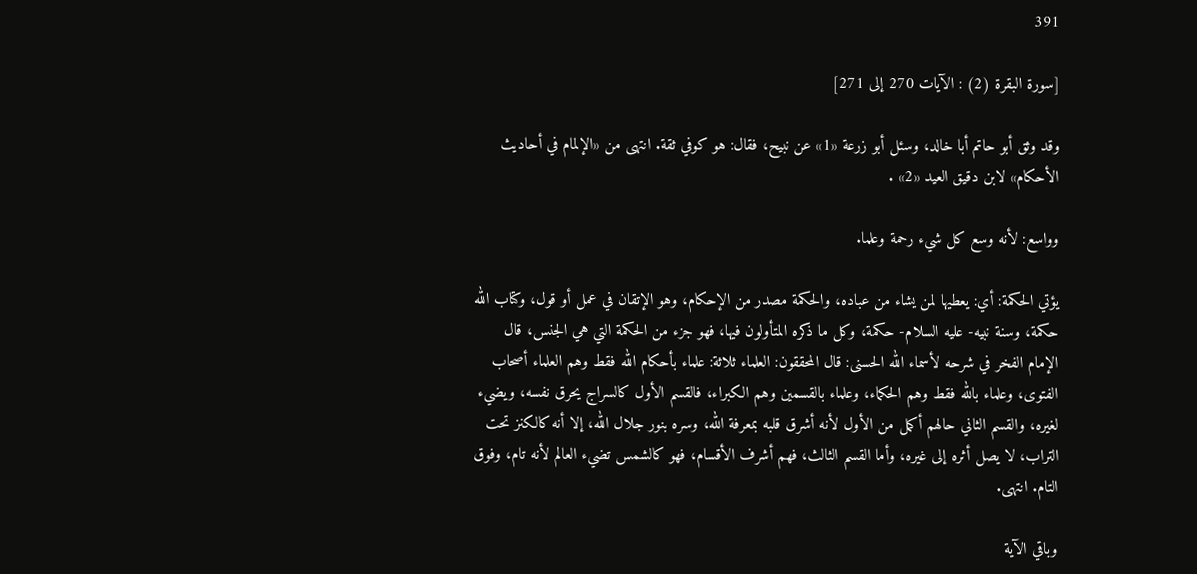391

[سورة البقرة (2) : الآيات 270 إلى 271]

وقد وثق أبو حاتم أبا خالد، وسئل أبو زرعة «1» عن نبيح، فقال: هو كوفي ثقة. انتهى من «الإلمام في أحاديث الأحكام» لابن دقيق العيد «2» .

وواسع: لأنه وسع كل شيء رحمة وعلما.

يؤتي الحكمة: أي: يعطيها لمن يشاء من عباده، والحكمة مصدر من الإحكام، وهو الإتقان في عمل أو قول، وكتاب الله حكمة، وسنة نبيه- عليه السلام- حكمة، وكل ما ذكره المتأولون فيها، فهو جزء من الحكمة التي هي الجنس، قال الإمام الفخر في شرحه لأسماء الله الحسنى: قال المحققون: العلماء ثلاثة: علماء بأحكام الله فقط وهم العلماء أصحاب الفتوى، وعلماء بالله فقط وهم الحكماء، وعلماء بالقسمين وهم الكبراء، فالقسم الأول كالسراج يحرق نفسه، ويضيء لغيره، والقسم الثاني حالهم أكمل من الأول لأنه أشرق قلبه بمعرفة الله، وسره بنور جلال الله، إلا أنه كالكنز تحت التراب، لا يصل أثره إلى غيره، وأما القسم الثالث، فهم أشرف الأقسام، فهو كالشمس تضيء العالم لأنه تام، وفوق التام. انتهى.

وباقي الآية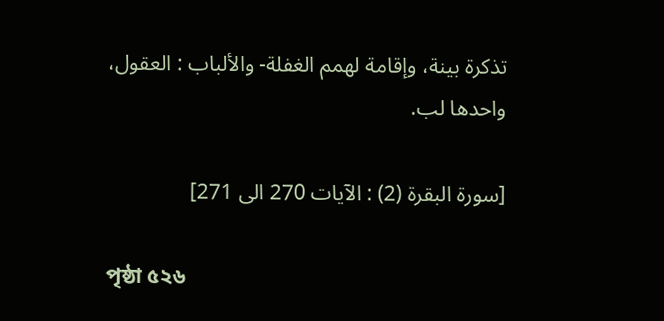تذكرة بينة، وإقامة لهمم الغفلة- والألباب : العقول، واحدها لب.

[سورة البقرة (2) : الآيات 270 الى 271]

পৃষ্ঠা ৫২৬